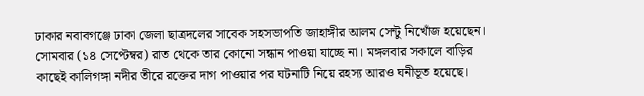ঢাকার নবাবগঞ্জে ঢাকা জেলা ছাত্রদলের সাবেক সহসভাপতি জাহাঙ্গীর আলম সেন্টু নিখোঁজ হয়েছেন। সোমবার (১৪ সেপ্টেম্বর) রাত থেকে তার কোনো সন্ধান পাওয়া যাচ্ছে না। মঙ্গলবার সকালে বাড়ির কাছেই কালিগঙ্গা নদীর তীরে রক্তের দাগ পাওয়ার পর ঘটনাটি নিয়ে রহস্য আরও ঘনীভূত হয়েছে।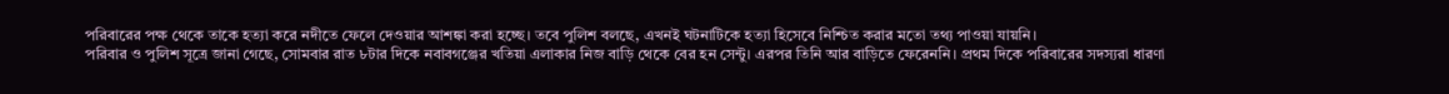পরিবারের পক্ষ থেকে তাকে হত্যা করে নদীতে ফেলে দেওয়ার আশঙ্কা করা হচ্ছে। তবে পুলিশ বলছে, এখনই ঘটনাটিকে হত্যা হিসেবে নিশ্চিত করার মতো তথ্য পাওয়া যায়নি।
পরিবার ও পুলিশ সূত্রে জানা গেছে, সোমবার রাত ৮টার দিকে নবাবগঞ্জের খতিয়া এলাকার নিজ বাড়ি থেকে বের হন সেন্টু। এরপর তিনি আর বাড়িতে ফেরেননি। প্রথম দিকে পরিবারের সদস্যরা ধারণা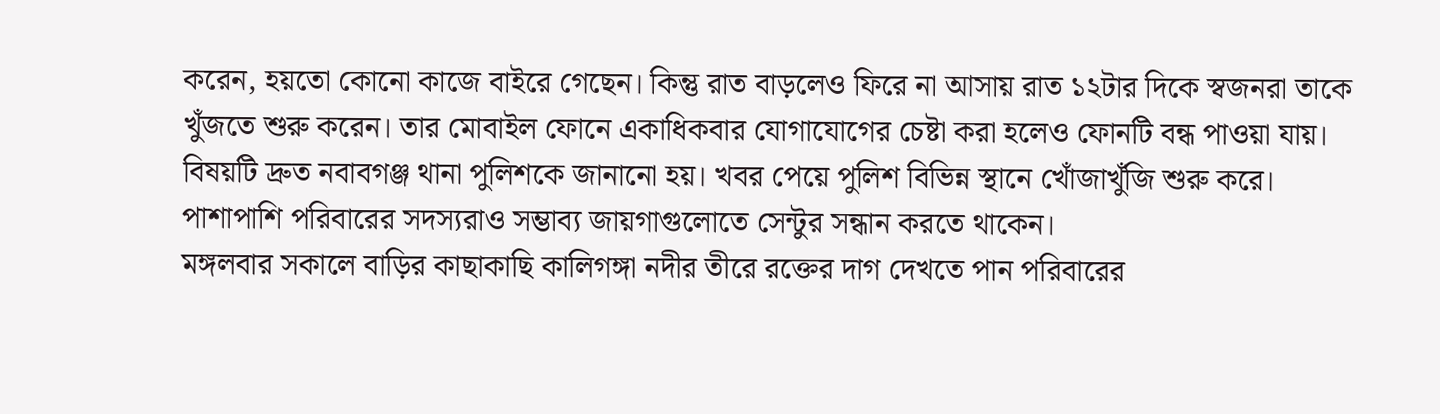করেন, হয়তো কোনো কাজে বাইরে গেছেন। কিন্তু রাত বাড়লেও ফিরে না আসায় রাত ১২টার দিকে স্বজনরা তাকে খুঁজতে শুরু করেন। তার মোবাইল ফোনে একাধিকবার যোগাযোগের চেষ্টা করা হলেও ফোনটি বন্ধ পাওয়া যায়।
বিষয়টি দ্রুত নবাবগঞ্জ থানা পুলিশকে জানানো হয়। খবর পেয়ে পুলিশ বিভিন্ন স্থানে খোঁজাখুঁজি শুরু করে। পাশাপাশি পরিবারের সদস্যরাও সম্ভাব্য জায়গাগুলোতে সেন্টুর সন্ধান করতে থাকেন।
মঙ্গলবার সকালে বাড়ির কাছাকাছি কালিগঙ্গা নদীর তীরে রক্তের দাগ দেখতে পান পরিবারের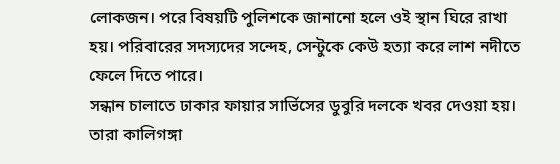লোকজন। পরে বিষয়টি পুলিশকে জানানো হলে ওই স্থান ঘিরে রাখা হয়। পরিবারের সদস্যদের সন্দেহ, সেন্টুকে কেউ হত্যা করে লাশ নদীতে ফেলে দিতে পারে।
সন্ধান চালাতে ঢাকার ফায়ার সার্ভিসের ডুবুরি দলকে খবর দেওয়া হয়। তারা কালিগঙ্গা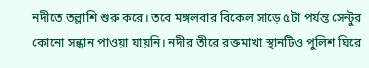নদীতে তল্লাশি শুরু করে। তবে মঙ্গলবার বিকেল সাড়ে ৫টা পর্যন্ত সেন্টুর কোনো সন্ধান পাওয়া যায়নি। নদীর তীরে রক্তমাখা স্থানটিও পুলিশ ঘিরে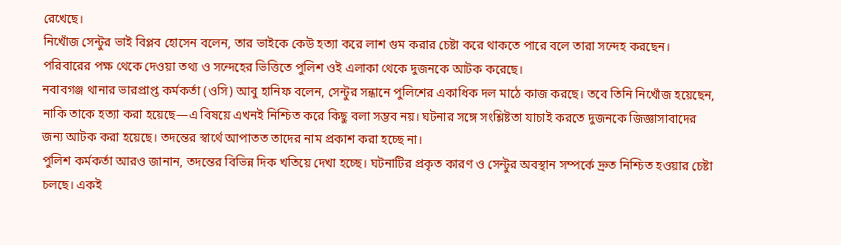রেখেছে।
নিখোঁজ সেন্টুর ভাই বিপ্লব হোসেন বলেন, তার ভাইকে কেউ হত্যা করে লাশ গুম করার চেষ্টা করে থাকতে পারে বলে তারা সন্দেহ করছেন। পরিবারের পক্ষ থেকে দেওয়া তথ্য ও সন্দেহের ভিত্তিতে পুলিশ ওই এলাকা থেকে দুজনকে আটক করেছে।
নবাবগঞ্জ থানার ভারপ্রাপ্ত কর্মকর্তা (ওসি) আবু হানিফ বলেন, সেন্টুর সন্ধানে পুলিশের একাধিক দল মাঠে কাজ করছে। তবে তিনি নিখোঁজ হয়েছেন, নাকি তাকে হত্যা করা হয়েছে—এ বিষয়ে এখনই নিশ্চিত করে কিছু বলা সম্ভব নয়। ঘটনার সঙ্গে সংশ্লিষ্টতা যাচাই করতে দুজনকে জিজ্ঞাসাবাদের জন্য আটক করা হয়েছে। তদন্তের স্বার্থে আপাতত তাদের নাম প্রকাশ করা হচ্ছে না।
পুলিশ কর্মকর্তা আরও জানান, তদন্তের বিভিন্ন দিক খতিয়ে দেখা হচ্ছে। ঘটনাটির প্রকৃত কারণ ও সেন্টুর অবস্থান সম্পর্কে দ্রুত নিশ্চিত হওয়ার চেষ্টা চলছে। একই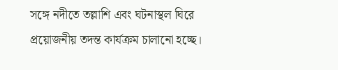সঙ্গে নদীতে তল্লাশি এবং ঘটনাস্থল ঘিরে প্রয়োজনীয় তদন্ত কার্যক্রম চালানো হচ্ছে।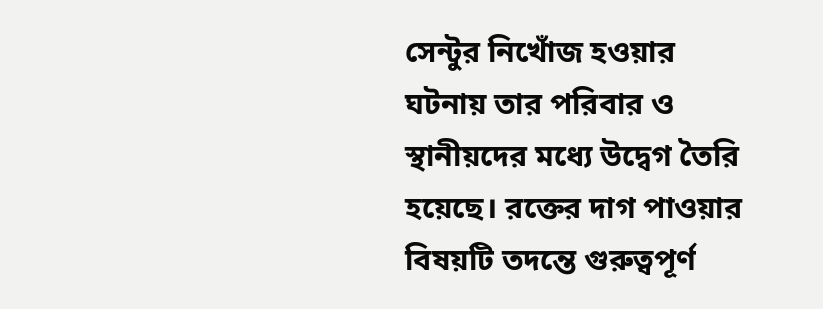সেন্টুর নিখোঁজ হওয়ার ঘটনায় তার পরিবার ও স্থানীয়দের মধ্যে উদ্বেগ তৈরি হয়েছে। রক্তের দাগ পাওয়ার বিষয়টি তদন্তে গুরুত্বপূর্ণ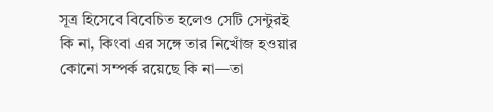সূত্র হিসেবে বিবেচিত হলেও সেটি সেন্টুরই কি না, কিংবা এর সঙ্গে তার নিখোঁজ হওয়ার কোনো সম্পর্ক রয়েছে কি না—তা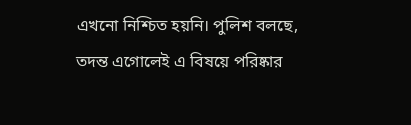এখনো নিশ্চিত হয়নি। পুলিশ বলছে, তদন্ত এগোলেই এ বিষয়ে পরিষ্কার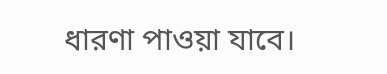ধারণা পাওয়া যাবে।